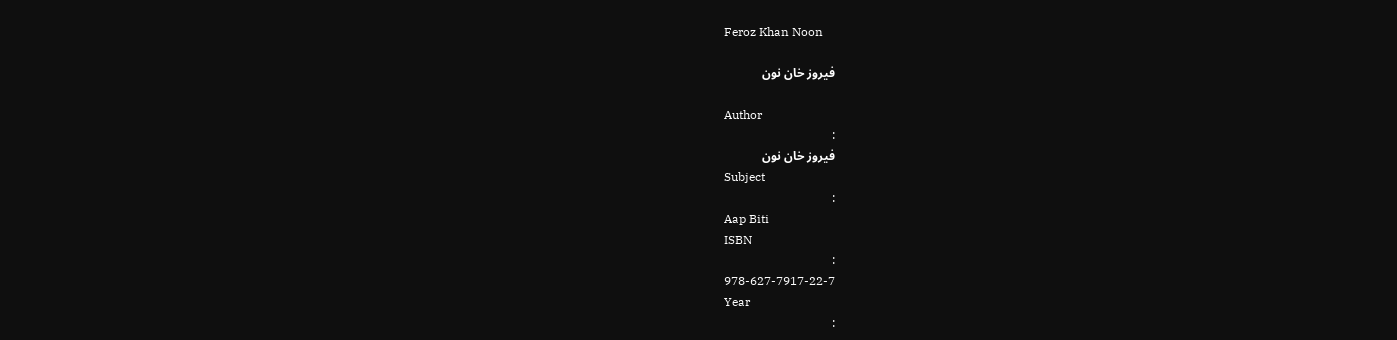Feroz Khan Noon

فیروز خان نون

Author
:
فیروز خان نون
Subject
:
Aap Biti
ISBN
:
978-627-7917-22-7
Year
: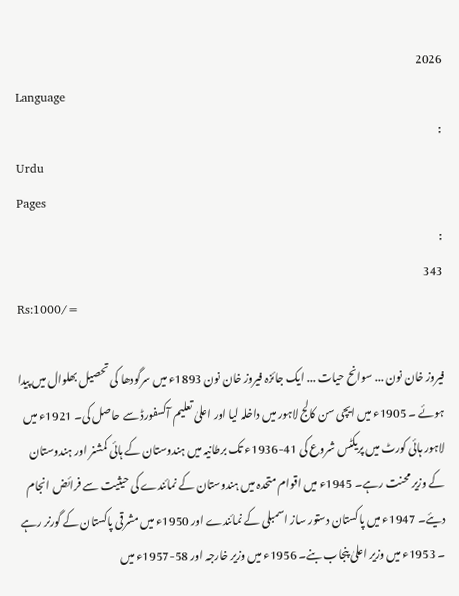2026
Language
:
Urdu
Pages
:
343
Rs:1000/=

فیروز خان نون ... سوانح حیات ... ایک جائزہ فیروز خان نون 1893ء میں سرگودھا کی تحصیل بھلوال میں پیدا ہوئے ۔ 1905ء میں ایچی سن کالج لاہور میں داخلہ لیا اور اعلیٰ تعلیم آکسفورڈ سے حاصل کی۔ 1921ء میں لاہور ہائی کورٹ میں پریکٹس شروع کی 41-1936ء تک برطانیہ میں ہندوستان کے ہائی کمشنر اور ہندوستان کے وزیر محنت رہے۔ 1945ء میں اقوام متحدہ میں ہندوستان کے نمائندے کی حیثیت سے فرائض انجام دیئے۔ 1947ء میں پاکستان دستور ساز اسمبلی کے نمائندے اور 1950ء میں مشرقی پاکستان کے گورنر رہے ۔ 1953ء میں وزیر اعلیٰ پنجاب بنے۔ 1956ء میں وزیر خارجہ اور 58-1957ء میں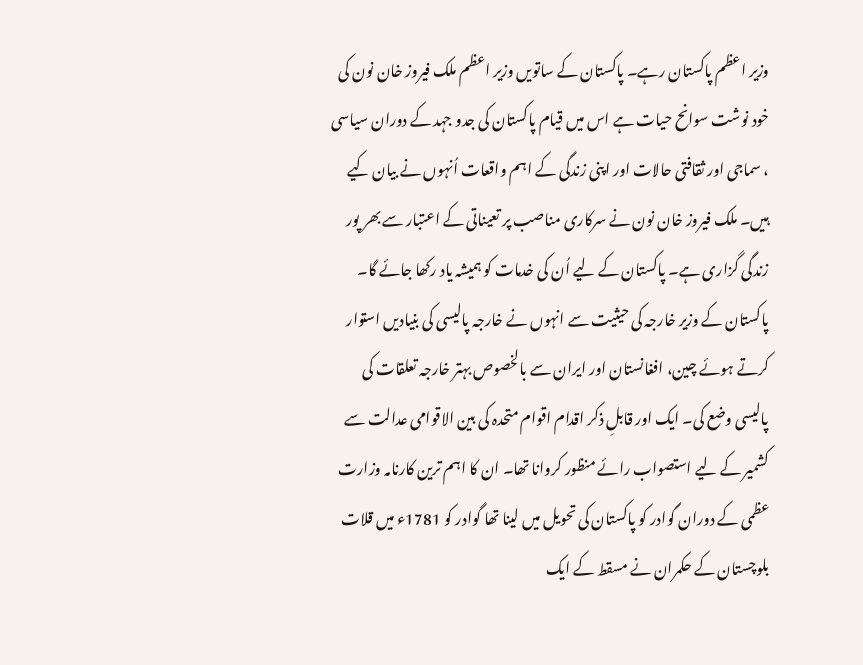وزیر اعظم پاکستان رہے۔ پاکستان کے ساتویں وزیر اعظم ملک فیروز خان نون کی خود نوشت سوانح حیات ہے اس میں قیام پاکستان کی جدو جہد کے دوران سیاسی ، سماجی اور ثقافتی حالات اور اپنی زندگی کے اہم واقعات اُنہوں نے بیان کیے ہیں۔ ملک فیروز خان نون نے سرکاری مناصب پر تعیناتی کے اعتبار سے بھر پور زندگی گزاری ہے۔ پاکستان کے لیے اُن کی خدمات کو ہمیشہ یاد رکھا جائے گا۔ پاکستان کے وزیر خارجہ کی حیثیت سے انہوں نے خارجہ پالیسی کی بنیادیں استوار کرتے ہوئے چین، افغانستان اور ایران سے بالخصوص بہتر خارجہ تعلقات کی پالیسی وضع کی۔ ایک اور قابلِ ذکر اقدام اقوام متحدہ کی بین الاقوامی عدالت سے کشمیر کے لیے استصواب رائے منظور کروانا تھا۔ ان کا اہم ترین کارنامہ وزارت عظمی کے دوران گوادر کو پاکستان کی تحویل میں لینا تھا گوادر کو 1781ء میں قلات بلوچستان کے حکمران نے مسقط کے ایک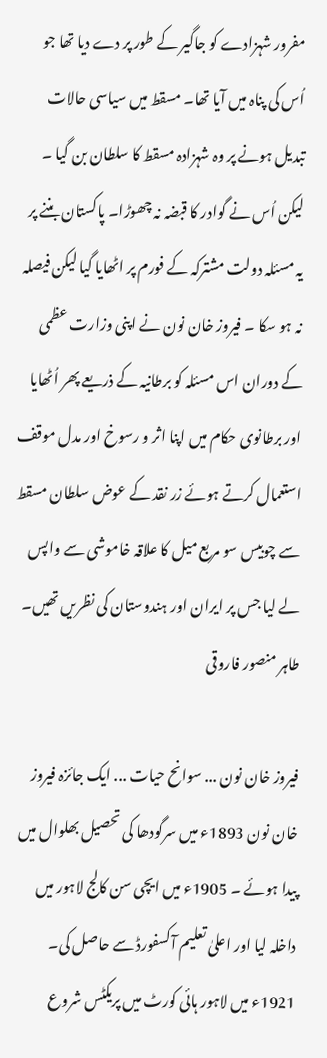مفرور شہزادے کو جاگیر کے طور پر دے دیا تھا جو اُس کی پناہ میں آیا تھا۔ مسقط میں سیاسی حالات تبدیل ہونے پر وہ شہزادہ مسقط کا سلطان بن گیا ۔ لیکن اُس نے گوادر کا قبضہ نہ چھوڑا۔ پاکستان بننے پر یہ مسئلہ دولت مشترکہ کے فورم پر اٹھایا گیا لیکن فیصلہ نہ ہو سکا ۔ فیروز خان نون نے اپنی وزارت عظمی کے دوران اس مسئلہ کو برطانیہ کے ذریعے پھر اُٹھایا اور برطانوی حکام میں اپنا اثر و رسوخ اور مدل موقف استعمال کرتے ہوئے زر نقد کے عوض سلطان مسقط سے چوبیس سو مربع میل کا علاقہ خاموشی سے واپس لے لیا جس پر ایران اور ہندوستان کی نظریں تھیں۔ طاہر منصور فاروقی

فیروز خان نون ... سوانح حیات ... ایک جائزہ فیروز خان نون 1893ء میں سرگودھا کی تحصیل بھلوال میں پیدا ہوئے ۔ 1905ء میں ایچی سن کالج لاہور میں داخلہ لیا اور اعلیٰ تعلیم آکسفورڈ سے حاصل کی۔ 1921ء میں لاہور ہائی کورٹ میں پریکٹس شروع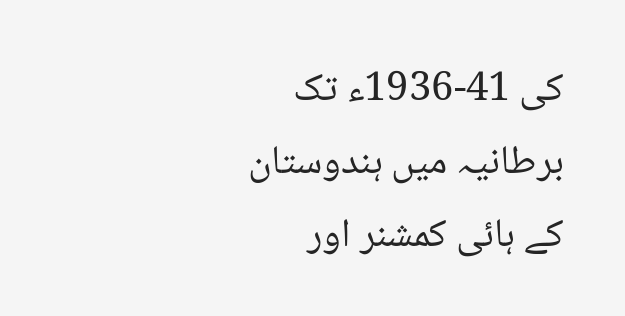کی 41-1936ء تک برطانیہ میں ہندوستان کے ہائی کمشنر اور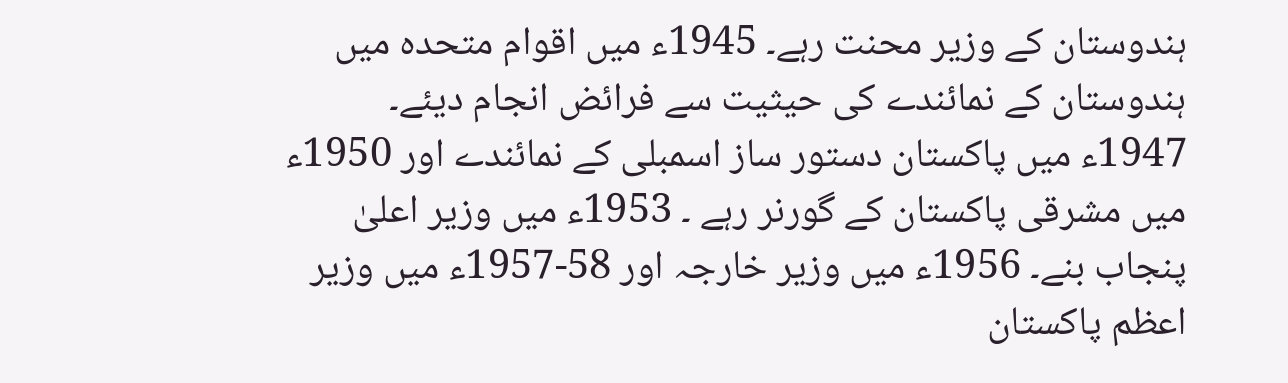ہندوستان کے وزیر محنت رہے۔ 1945ء میں اقوام متحدہ میں ہندوستان کے نمائندے کی حیثیت سے فرائض انجام دیئے۔ 1947ء میں پاکستان دستور ساز اسمبلی کے نمائندے اور 1950ء میں مشرقی پاکستان کے گورنر رہے ۔ 1953ء میں وزیر اعلیٰ پنجاب بنے۔ 1956ء میں وزیر خارجہ اور 58-1957ء میں وزیر اعظم پاکستان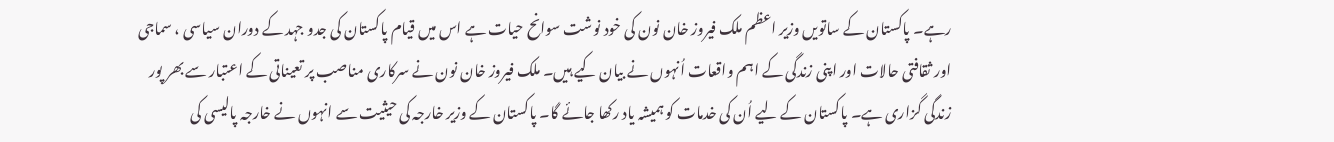رہے۔ پاکستان کے ساتویں وزیر اعظم ملک فیروز خان نون کی خود نوشت سوانح حیات ہے اس میں قیام پاکستان کی جدو جہد کے دوران سیاسی ، سماجی اور ثقافتی حالات اور اپنی زندگی کے اہم واقعات اُنہوں نے بیان کیے ہیں۔ ملک فیروز خان نون نے سرکاری مناصب پر تعیناتی کے اعتبار سے بھر پور زندگی گزاری ہے۔ پاکستان کے لیے اُن کی خدمات کو ہمیشہ یاد رکھا جائے گا۔ پاکستان کے وزیر خارجہ کی حیثیت سے انہوں نے خارجہ پالیسی کی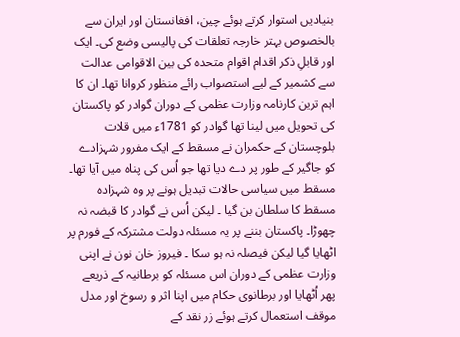بنیادیں استوار کرتے ہوئے چین، افغانستان اور ایران سے بالخصوص بہتر خارجہ تعلقات کی پالیسی وضع کی۔ ایک اور قابلِ ذکر اقدام اقوام متحدہ کی بین الاقوامی عدالت سے کشمیر کے لیے استصواب رائے منظور کروانا تھا۔ ان کا اہم ترین کارنامہ وزارت عظمی کے دوران گوادر کو پاکستان کی تحویل میں لینا تھا گوادر کو 1781ء میں قلات بلوچستان کے حکمران نے مسقط کے ایک مفرور شہزادے کو جاگیر کے طور پر دے دیا تھا جو اُس کی پناہ میں آیا تھا۔ مسقط میں سیاسی حالات تبدیل ہونے پر وہ شہزادہ مسقط کا سلطان بن گیا ۔ لیکن اُس نے گوادر کا قبضہ نہ چھوڑا۔ پاکستان بننے پر یہ مسئلہ دولت مشترکہ کے فورم پر اٹھایا گیا لیکن فیصلہ نہ ہو سکا ۔ فیروز خان نون نے اپنی وزارت عظمی کے دوران اس مسئلہ کو برطانیہ کے ذریعے پھر اُٹھایا اور برطانوی حکام میں اپنا اثر و رسوخ اور مدل موقف استعمال کرتے ہوئے زر نقد کے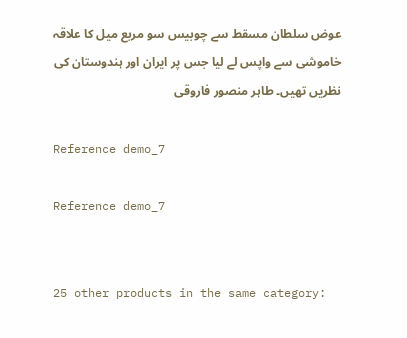عوض سلطان مسقط سے چوبیس سو مربع میل کا علاقہ خاموشی سے واپس لے لیا جس پر ایران اور ہندوستان کی نظریں تھیں۔ طاہر منصور فاروقی

Reference demo_7

Reference demo_7


25 other products in the same category: